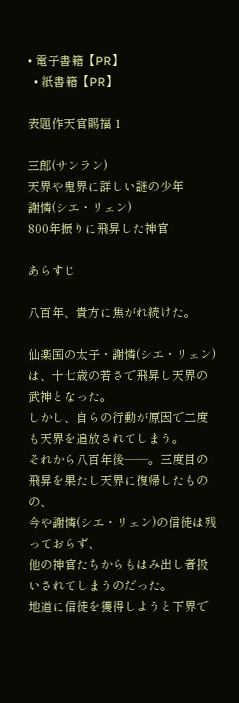• 電子書籍【PR】
  • 紙書籍【PR】

表題作天官賜福 1

三郎(サンラン)
天界や鬼界に詳しい謎の少年
謝憐(シエ・リェン)
800年振りに飛昇した神官

あらすじ

八百年、貴方に焦がれ続けた。

仙楽国の太子・謝憐(シエ・リェン)は、十七歳の若さで飛昇し天界の武神となった。
しかし、自らの行動が原因で二度も天界を追放されてしまう。
それから八百年後――。三度目の飛昇を果たし天界に復帰したものの、
今や謝憐(シエ・リェン)の信徒は残っておらず、
他の神官たちからもはみ出し者扱いされてしまうのだった。
地道に信徒を獲得しようと下界で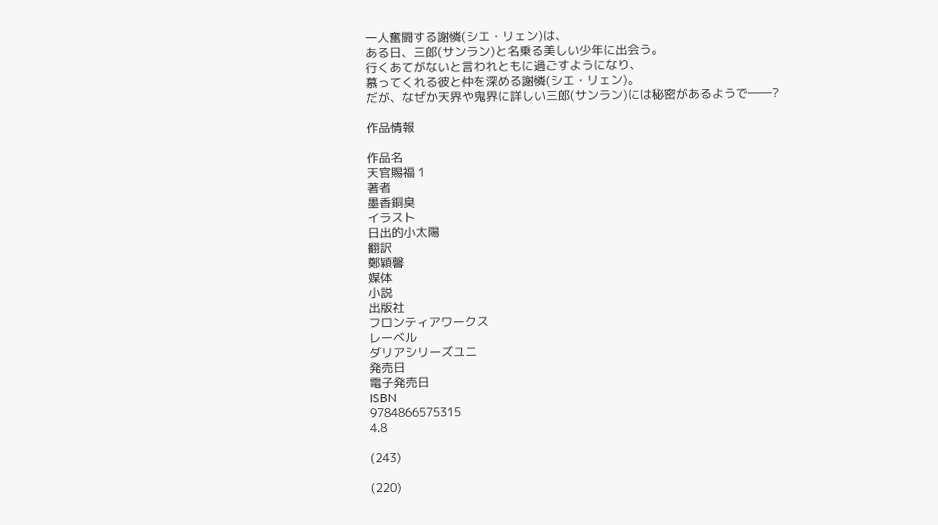一人奮闘する謝憐(シエ・リェン)は、
ある日、三郎(サンラン)と名乗る美しい少年に出会う。
行くあてがないと言われともに過ごすようになり、
慕ってくれる彼と仲を深める謝憐(シエ・リェン)。
だが、なぜか天界や鬼界に詳しい三郎(サンラン)には秘密があるようで――?

作品情報

作品名
天官賜福 1
著者
墨香銅臭
イラスト
日出的小太陽
翻訳
鄭穎馨
媒体
小説
出版社
フロンティアワークス
レーベル
ダリアシリーズユニ
発売日
電子発売日
ISBN
9784866575315
4.8

(243)

(220)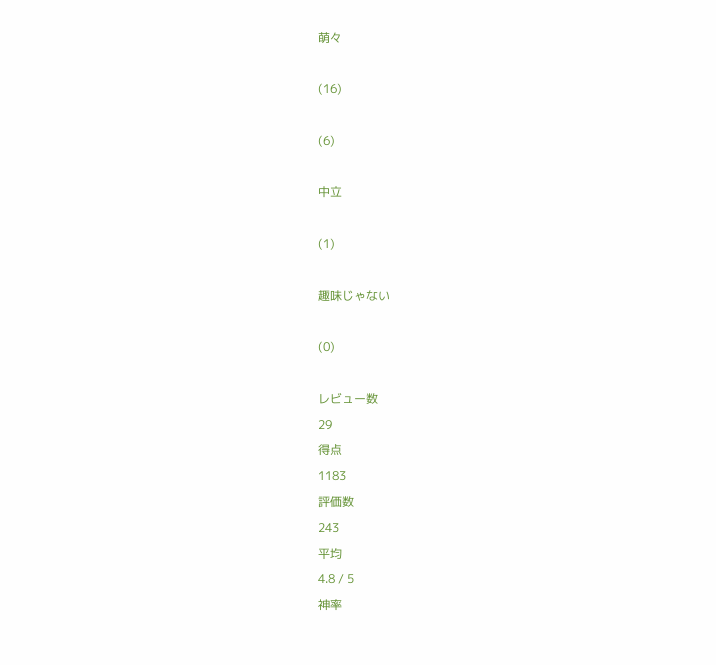萌々

(16)

(6)

中立

(1)

趣味じゃない

(0)

レビュー数
29
得点
1183
評価数
243
平均
4.8 / 5
神率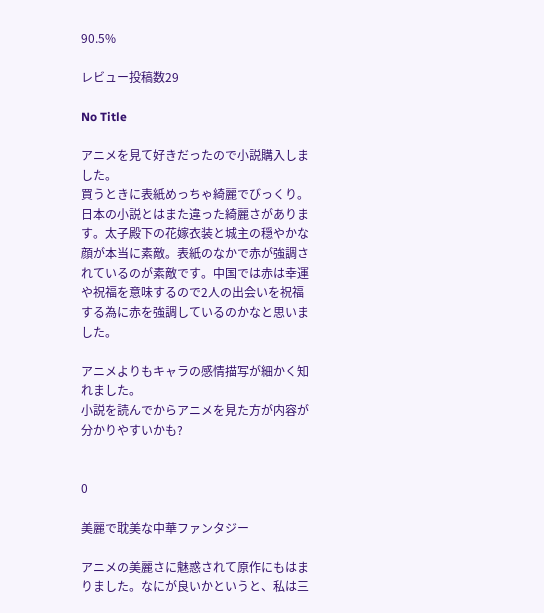90.5%

レビュー投稿数29

No Title

アニメを見て好きだったので小説購入しました。
買うときに表紙めっちゃ綺麗でびっくり。日本の小説とはまた違った綺麗さがあります。太子殿下の花嫁衣装と城主の穏やかな顔が本当に素敵。表紙のなかで赤が強調されているのが素敵です。中国では赤は幸運や祝福を意味するので2人の出会いを祝福する為に赤を強調しているのかなと思いました。

アニメよりもキャラの感情描写が細かく知れました。
小説を読んでからアニメを見た方が内容が分かりやすいかも?


0

美麗で耽美な中華ファンタジー

アニメの美麗さに魅惑されて原作にもはまりました。なにが良いかというと、私は三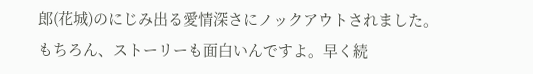郎(花城)のにじみ出る愛情深さにノックアウトされました。
もちろん、ストーリーも面白いんですよ。早く続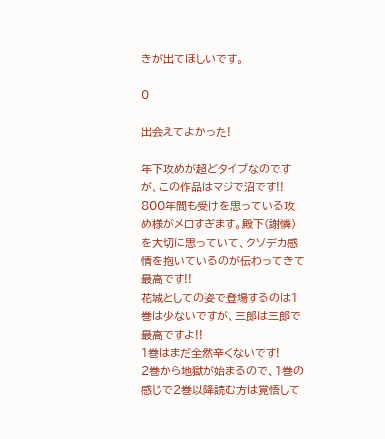きが出てほしいです。

0

出会えてよかった!

年下攻めが超どタイプなのですが、この作品はマジで沼です!!
800年間も受けを思っている攻め様がメロすぎます。殿下(謝憐)を大切に思っていて、クソデカ感情を抱いているのが伝わってきて最高です!!
花城としての姿で登場するのは1巻は少ないですが、三郎は三郎で最高ですよ!!
1巻はまだ全然辛くないです!
2巻から地獄が始まるので、1巻の感じで2巻以降読む方は覚悟して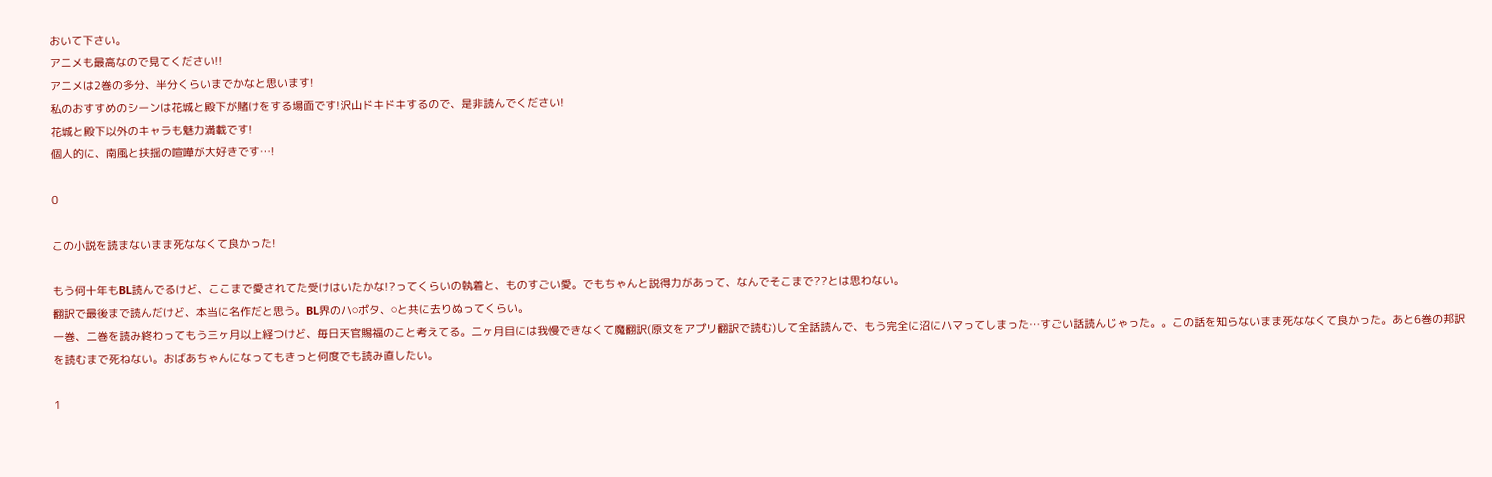おいて下さい。
アニメも最高なので見てください!!
アニメは2巻の多分、半分くらいまでかなと思います!
私のおすすめのシーンは花城と殿下が賭けをする場面です!沢山ドキドキするので、是非読んでください!
花城と殿下以外のキャラも魅力満載です!
個人的に、南風と扶揺の喧嘩が大好きです…!

0

この小説を読まないまま死ななくて良かった!

もう何十年もBL読んでるけど、ここまで愛されてた受けはいたかな!?ってくらいの執着と、ものすごい愛。でもちゃんと説得力があって、なんでそこまで??とは思わない。
翻訳で最後まで読んだけど、本当に名作だと思う。BL界のハ⚪ポタ、⚪と共に去りぬってくらい。
一巻、二巻を読み終わってもう三ヶ月以上経つけど、毎日天官賜福のこと考えてる。二ヶ月目には我慢できなくて魔翻訳(原文をアプリ翻訳で読む)して全話読んで、もう完全に沼にハマってしまった…すごい話読んじゃった。。この話を知らないまま死ななくて良かった。あと6巻の邦訳を読むまで死ねない。おばあちゃんになってもきっと何度でも読み直したい。

1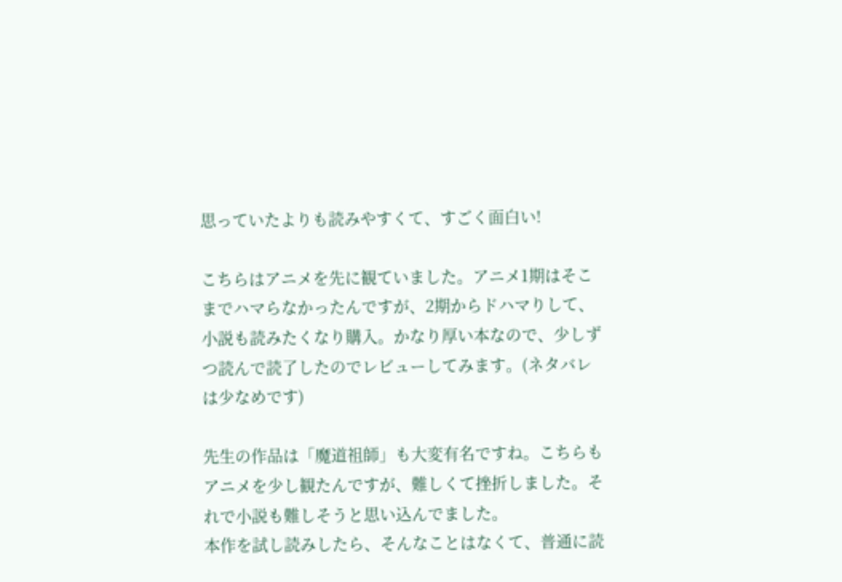思っていたよりも読みやすくて、すごく面白い!

こちらはアニメを先に観ていました。アニメ1期はそこまでハマらなかったんですが、2期からドハマりして、小説も読みたくなり購入。かなり厚い本なので、少しずつ読んで読了したのでレビューしてみます。(ネタバレは少なめです)

先生の作品は「魔道祖師」も大変有名ですね。こちらもアニメを少し観たんですが、難しくて挫折しました。それで小説も難しそうと思い込んでました。
本作を試し読みしたら、そんなことはなくて、普通に読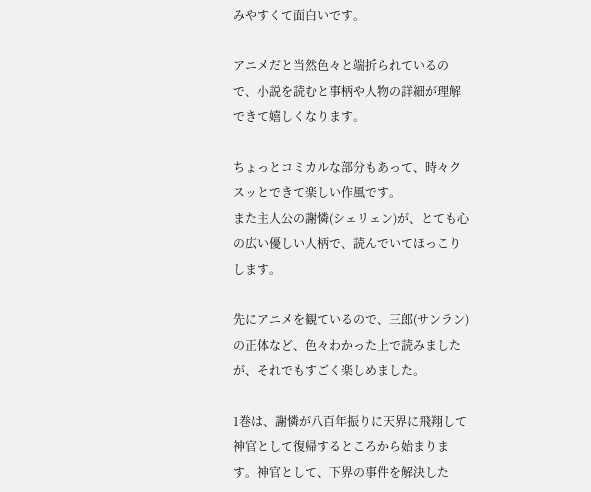みやすくて面白いです。

アニメだと当然色々と端折られているので、小説を読むと事柄や人物の詳細が理解できて嬉しくなります。

ちょっとコミカルな部分もあって、時々クスッとできて楽しい作風です。
また主人公の謝憐(シェリェン)が、とても心の広い優しい人柄で、読んでいてほっこりします。

先にアニメを観ているので、三郎(サンラン)の正体など、色々わかった上で読みましたが、それでもすごく楽しめました。

1巻は、謝憐が八百年振りに天界に飛翔して神官として復帰するところから始まります。神官として、下界の事件を解決した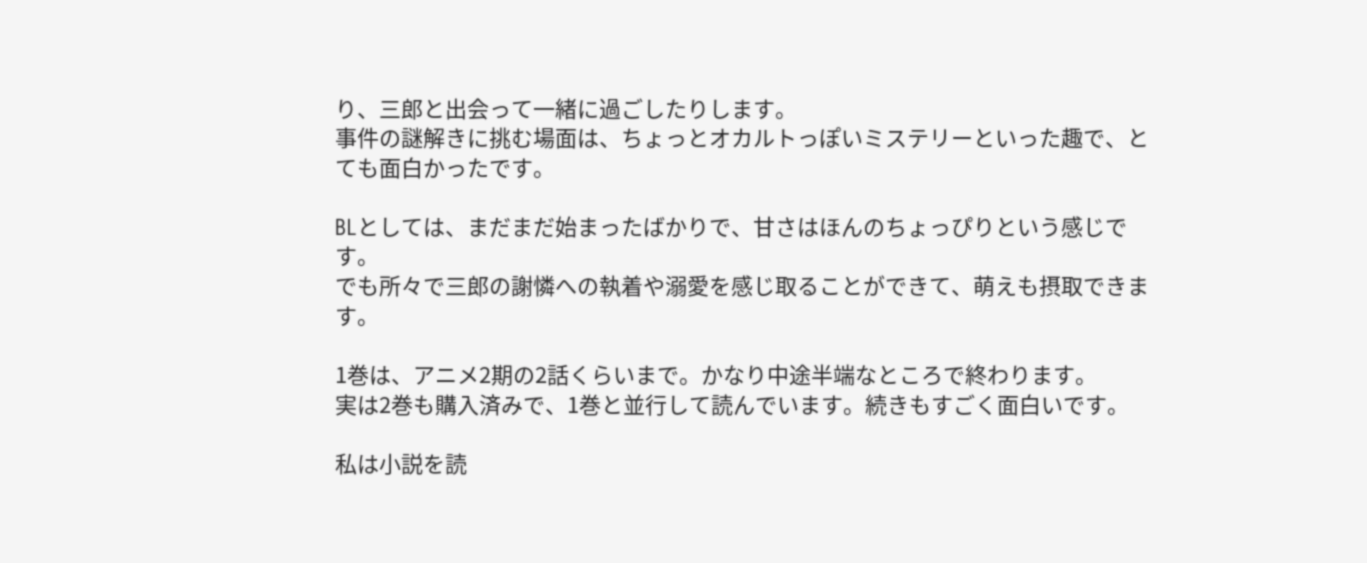り、三郎と出会って一緒に過ごしたりします。
事件の謎解きに挑む場面は、ちょっとオカルトっぽいミステリーといった趣で、とても面白かったです。

BLとしては、まだまだ始まったばかりで、甘さはほんのちょっぴりという感じです。
でも所々で三郎の謝憐への執着や溺愛を感じ取ることができて、萌えも摂取できます。

1巻は、アニメ2期の2話くらいまで。かなり中途半端なところで終わります。
実は2巻も購入済みで、1巻と並行して読んでいます。続きもすごく面白いです。

私は小説を読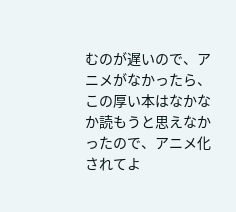むのが遅いので、アニメがなかったら、この厚い本はなかなか読もうと思えなかったので、アニメ化されてよ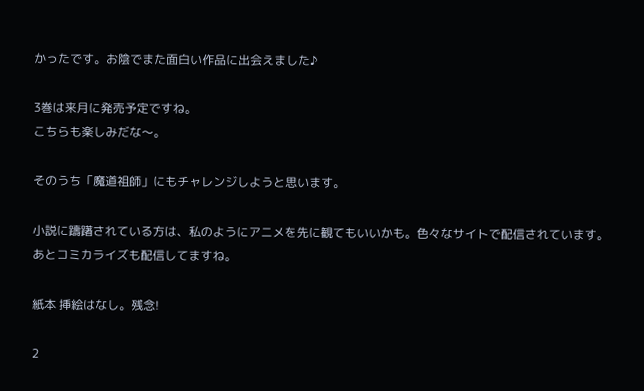かったです。お陰でまた面白い作品に出会えました♪

3巻は来月に発売予定ですね。
こちらも楽しみだな〜。

そのうち「魔道祖師」にもチャレンジしようと思います。

小説に躊躇されている方は、私のようにアニメを先に観てもいいかも。色々なサイトで配信されています。
あとコミカライズも配信してますね。

紙本 挿絵はなし。残念!

2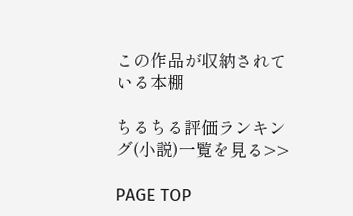この作品が収納されている本棚

ちるちる評価ランキング(小説)一覧を見る>>

PAGE TOP